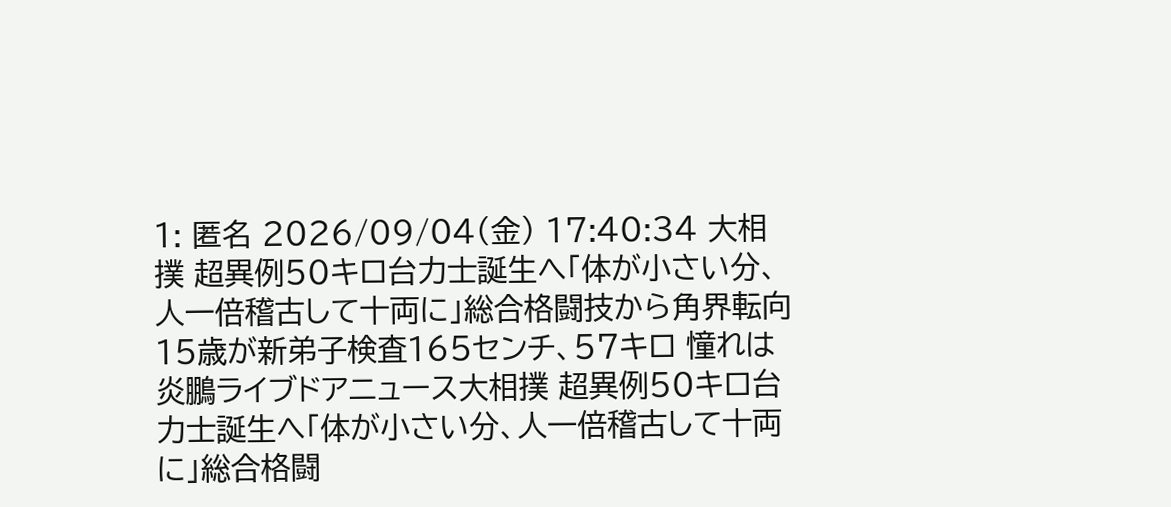1: 匿名 2026/09/04(金) 17:40:34 大相撲 超異例50キロ台力士誕生へ「体が小さい分、人一倍稽古して十両に」総合格闘技から角界転向15歳が新弟子検査165センチ、57キロ 憧れは炎鵬ライブドアニュース大相撲 超異例50キロ台力士誕生へ「体が小さい分、人一倍稽古して十両に」総合格闘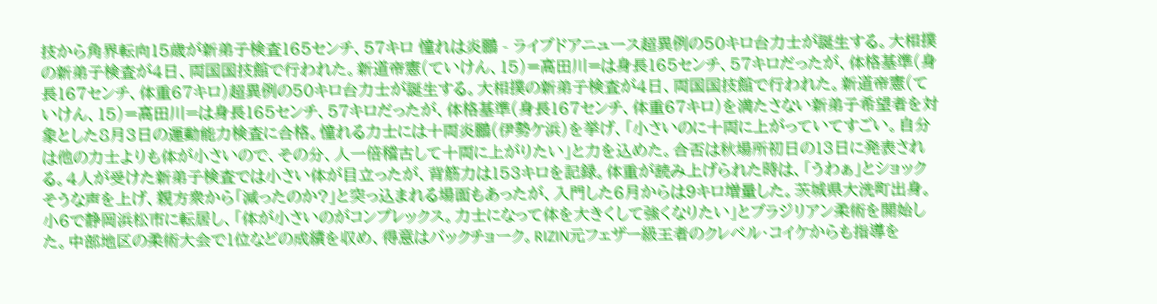技から角界転向15歳が新弟子検査165センチ、57キロ 憧れは炎鵬 - ライブドアニュース超異例の50キロ台力士が誕生する。大相撲の新弟子検査が4日、両国国技館で行われた。新道帝憲(ていけん、15)=高田川=は身長165センチ、57キロだったが、体格基準(身長167センチ、体重67キロ)超異例の50キロ台力士が誕生する。大相撲の新弟子検査が4日、両国国技館で行われた。新道帝憲(ていけん、15)=高田川=は身長165センチ、57キロだったが、体格基準(身長167センチ、体重67キロ)を満たさない新弟子希望者を対象とした8月3日の運動能力検査に合格。憧れる力士には十両炎鵬(伊勢ケ浜)を挙げ、「小さいのに十両に上がっていてすごい。自分は他の力士よりも体が小さいので、その分、人一倍稽古して十両に上がりたい」と力を込めた。合否は秋場所初日の13日に発表される。4人が受けた新弟子検査では小さい体が目立ったが、背筋力は153キロを記録。体重が読み上げられた時は、「うわぁ」とショックそうな声を上げ、親方衆から「減ったのか?」と突っ込まれる場面もあったが、入門した6月からは9キロ増量した。茨城県大洗町出身。小6で静岡浜松市に転居し、「体が小さいのがコンプレックス。力士になって体を大きくして強くなりたい」とブラジリアン柔術を開始した。中部地区の柔術大会で1位などの成績を収め、得意はバックチョーク。RIZIN元フェザー級王者のクレベル・コイケからも指導を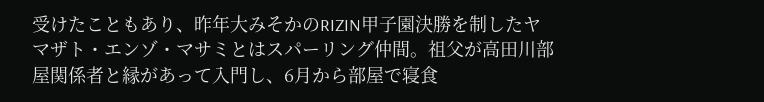受けたこともあり、昨年大みそかのRIZIN甲子園決勝を制したヤマザト・エンゾ・マサミとはスパーリング仲間。祖父が高田川部屋関係者と縁があって入門し、6月から部屋で寝食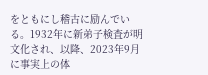をともにし稽古に励んでいる。1932年に新弟子検査が明文化され、以降、2023年9月に事実上の体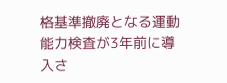格基準撤廃となる運動能力検査が3年前に導入さ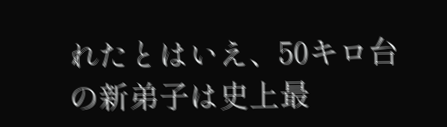れたとはいえ、50キロ台の新弟子は史上最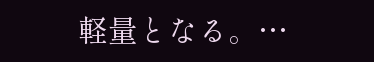軽量となる。…